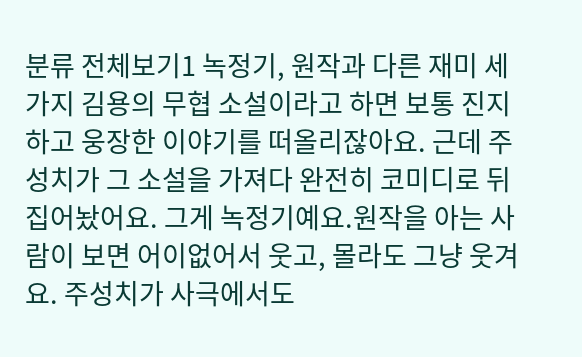분류 전체보기1 녹정기, 원작과 다른 재미 세 가지 김용의 무협 소설이라고 하면 보통 진지하고 웅장한 이야기를 떠올리잖아요. 근데 주성치가 그 소설을 가져다 완전히 코미디로 뒤집어놨어요. 그게 녹정기예요.원작을 아는 사람이 보면 어이없어서 웃고, 몰라도 그냥 웃겨요. 주성치가 사극에서도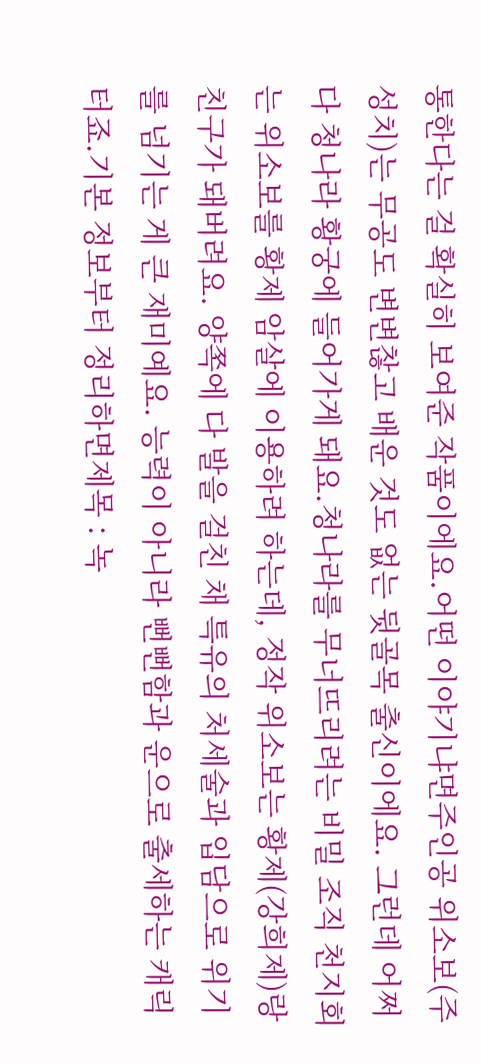통한다는 걸 확실히 보여준 작품이에요.어떤 이야기냐면주인공 위소보(주성치)는 무공도 변변찮고 배운 것도 없는 뒷골목 출신이에요. 그런데 어쩌다 청나라 황궁에 들어가게 돼요.청나라를 무너뜨리려는 비밀 조직 천지회는 위소보를 황제 암살에 이용하려 하는데, 정작 위소보는 황제(강희제)랑 친구가 돼버려요. 양쪽에 다 발을 걸친 채 특유의 처세술과 입담으로 위기를 넘기는 게 큰 재미예요. 능력이 아니라 뻔뻔함과 운으로 출세하는 캐릭터죠.기본 정보부터 정리하면제목 : 녹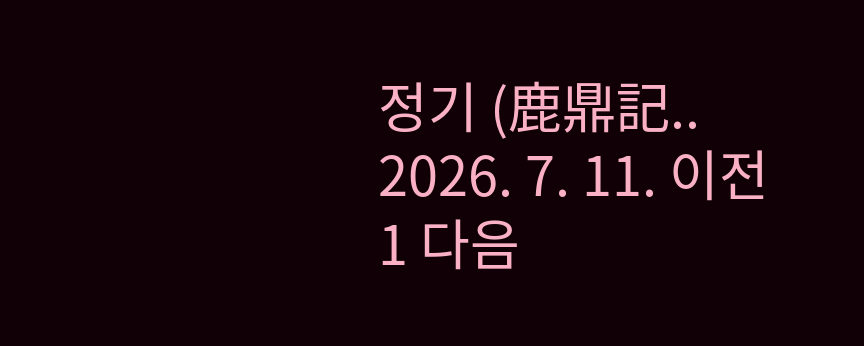정기 (鹿鼎記.. 2026. 7. 11. 이전 1 다음